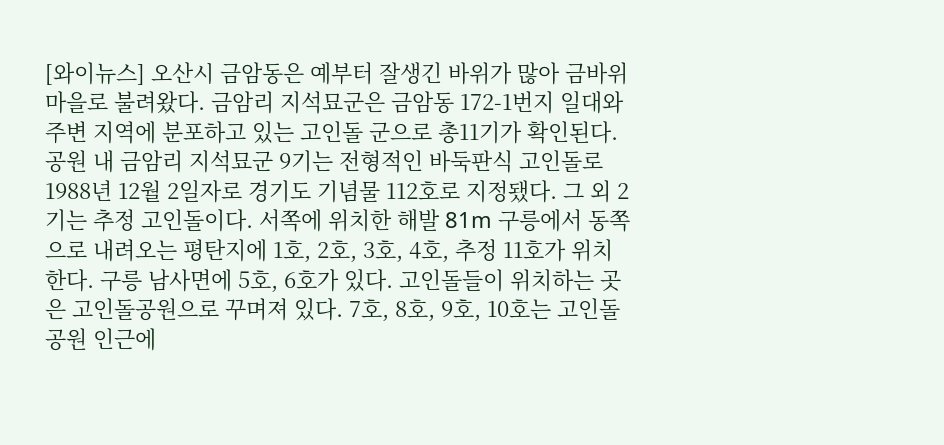[와이뉴스] 오산시 금암동은 예부터 잘생긴 바위가 많아 금바위 마을로 불려왔다. 금암리 지석묘군은 금암동 172-1번지 일대와 주변 지역에 분포하고 있는 고인돌 군으로 총11기가 확인된다. 공원 내 금암리 지석묘군 9기는 전형적인 바둑판식 고인돌로 1988년 12월 2일자로 경기도 기념물 112호로 지정됐다. 그 외 2기는 추정 고인돌이다. 서쪽에 위치한 해발 81m 구릉에서 동쪽으로 내려오는 평탄지에 1호, 2호, 3호, 4호, 추정 11호가 위치한다. 구릉 남사면에 5호, 6호가 있다. 고인돌들이 위치하는 곳은 고인돌공원으로 꾸며져 있다. 7호, 8호, 9호, 10호는 고인돌공원 인근에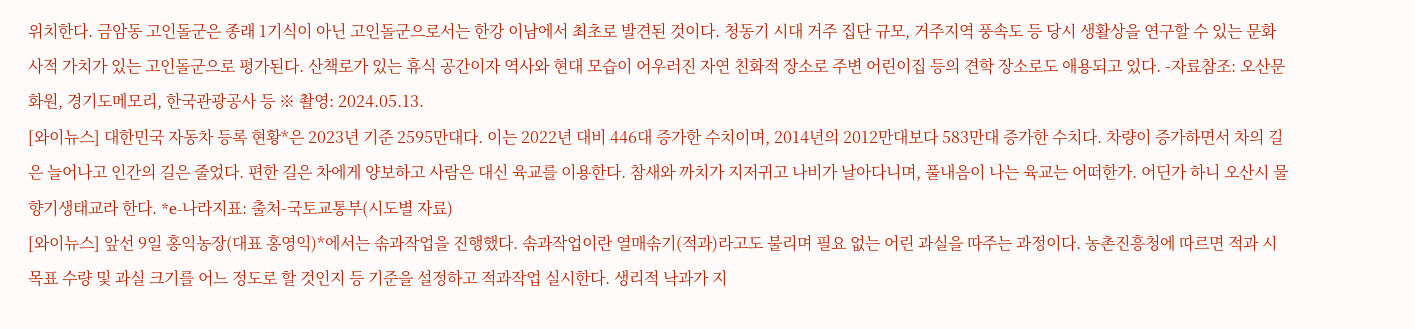위치한다. 금암동 고인돌군은 종래 1기식이 아닌 고인돌군으로서는 한강 이남에서 최초로 발견된 것이다. 청동기 시대 거주 집단 규모, 거주지역 풍속도 등 당시 생활상을 연구할 수 있는 문화사적 가치가 있는 고인돌군으로 평가된다. 산책로가 있는 휴식 공간이자 역사와 현대 모습이 어우러진 자연 친화적 장소로 주변 어린이집 등의 견학 장소로도 애용되고 있다. -자료참조: 오산문화원, 경기도메모리, 한국관광공사 등 ※ 촬영: 2024.05.13.
[와이뉴스] 대한민국 자동차 등록 현황*은 2023년 기준 2595만대다. 이는 2022년 대비 446대 증가한 수치이며, 2014년의 2012만대보다 583만대 증가한 수치다. 차량이 증가하면서 차의 길은 늘어나고 인간의 길은 줄었다. 편한 길은 차에게 양보하고 사람은 대신 육교를 이용한다. 참새와 까치가 지저귀고 나비가 날아다니며, 풀내음이 나는 육교는 어떠한가. 어딘가 하니 오산시 물향기생태교라 한다. *e-나라지표: 출처-국토교통부(시도별 자료)
[와이뉴스] 앞선 9일 홍익농장(대표 홍영익)*에서는 솎과작업을 진행했다. 솎과작업이란 열매솎기(적과)라고도 불리며 필요 없는 어린 과실을 따주는 과정이다. 농촌진흥청에 따르면 적과 시 목표 수량 및 과실 크기를 어느 정도로 할 것인지 등 기준을 설정하고 적과작업 실시한다. 생리적 낙과가 지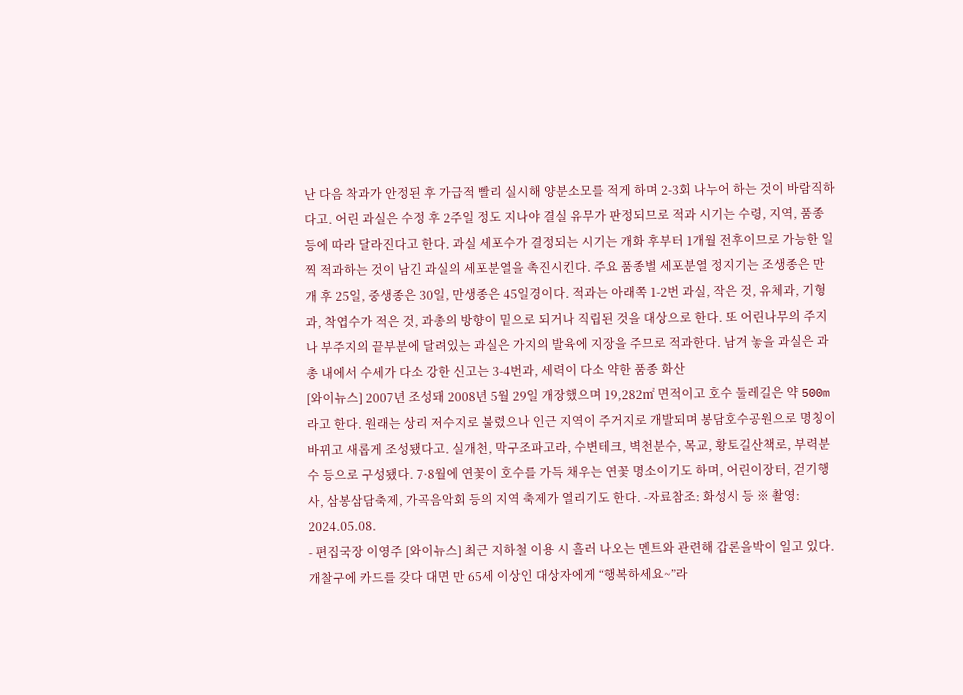난 다음 착과가 안정된 후 가급적 빨리 실시해 양분소모를 적게 하며 2-3회 나누어 하는 것이 바람직하다고. 어린 과실은 수정 후 2주일 정도 지나야 결실 유무가 판정되므로 적과 시기는 수령, 지역, 품종 등에 따라 달라진다고 한다. 과실 세포수가 결정되는 시기는 개화 후부터 1개월 전후이므로 가능한 일찍 적과하는 것이 남긴 과실의 세포분열을 촉진시킨다. 주요 품종별 세포분열 정지기는 조생종은 만개 후 25일, 중생종은 30일, 만생종은 45일경이다. 적과는 아래쪽 1-2번 과실, 작은 것, 유체과, 기형과, 착엽수가 적은 것, 과총의 방향이 밑으로 되거나 직립된 것을 대상으로 한다. 또 어린나무의 주지나 부주지의 끝부분에 달려있는 과실은 가지의 발육에 지장을 주므로 적과한다. 남겨 놓을 과실은 과총 내에서 수세가 다소 강한 신고는 3-4번과, 세력이 다소 약한 품종 화산
[와이뉴스] 2007년 조성돼 2008년 5월 29일 개장했으며 19,282㎡ 면적이고 호수 둘레길은 약 500m라고 한다. 원래는 상리 저수지로 불렸으나 인근 지역이 주거지로 개발되며 봉담호수공원으로 명칭이 바뀌고 새롭게 조성됐다고. 실개천, 막구조파고라, 수변테크, 벽천분수, 목교, 황토길산책로, 부력분수 등으로 구성됐다. 7·8월에 연꽃이 호수를 가득 채우는 연꽃 명소이기도 하며, 어린이장터, 걷기행사, 삼봉삼담축제, 가곡음악회 등의 지역 축제가 열리기도 한다. -자료참조: 화성시 등 ※ 촬영: 2024.05.08.
- 편집국장 이영주 [와이뉴스] 최근 지하철 이용 시 흘러 나오는 멘트와 관련해 갑론을박이 일고 있다. 개찰구에 카드를 갖다 대면 만 65세 이상인 대상자에게 “행복하세요~”라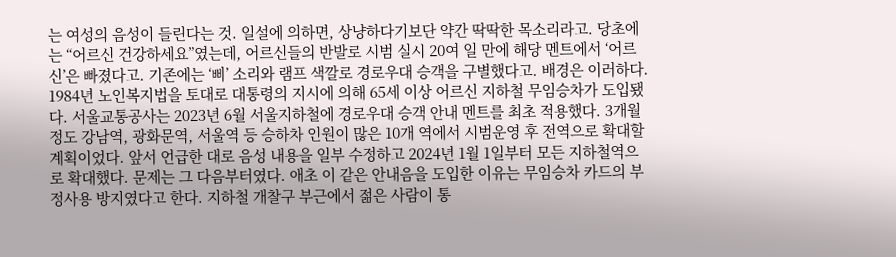는 여성의 음성이 들린다는 것. 일설에 의하면, 상냥하다기보단 약간 딱딱한 목소리라고. 당초에는 “어르신 건강하세요”였는데, 어르신들의 반발로 시범 실시 20여 일 만에 해당 멘트에서 ‘어르신’은 빠졌다고. 기존에는 ‘삐’ 소리와 램프 색깔로 경로우대 승객을 구별했다고. 배경은 이러하다. 1984년 노인복지법을 토대로 대통령의 지시에 의해 65세 이상 어르신 지하철 무임승차가 도입됐다. 서울교통공사는 2023년 6월 서울지하철에 경로우대 승객 안내 멘트를 최초 적용했다. 3개월 정도 강남역, 광화문역, 서울역 등 승하차 인원이 많은 10개 역에서 시범운영 후 전역으로 확대할 계획이었다. 앞서 언급한 대로 음성 내용을 일부 수정하고 2024년 1월 1일부터 모든 지하철역으로 확대했다. 문제는 그 다음부터였다. 애초 이 같은 안내음을 도입한 이유는 무임승차 카드의 부정사용 방지였다고 한다. 지하철 개찰구 부근에서 젊은 사람이 통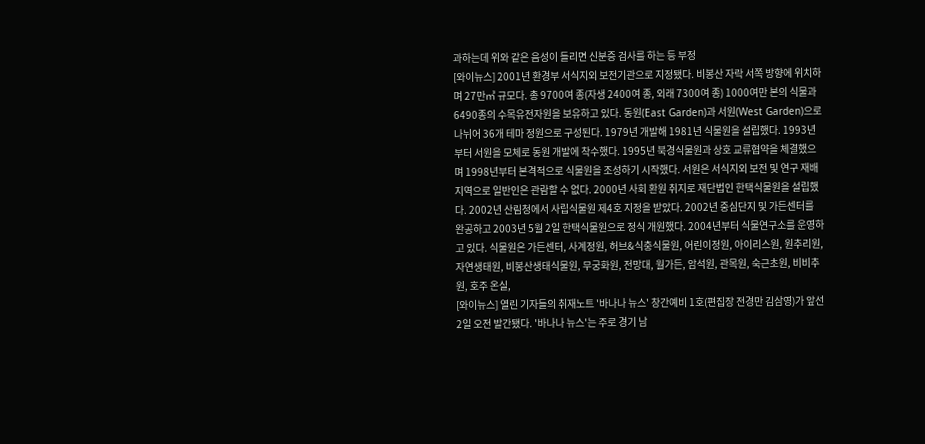과하는데 위와 같은 음성이 들리면 신분증 검사를 하는 등 부정
[와이뉴스] 2001년 환경부 서식지외 보전기관으로 지정됐다. 비봉산 자락 서쪽 방향에 위치하며 27만㎡ 규모다. 총 9700여 종(자생 2400여 종, 외래 7300여 종) 1000여만 본의 식물과 6490종의 수목유전자원을 보유하고 있다. 동원(East Garden)과 서원(West Garden)으로 나뉘어 36개 테마 정원으로 구성된다. 1979년 개발해 1981년 식물원을 설립했다. 1993년부터 서원을 모체로 동원 개발에 착수했다. 1995년 북경식물원과 상호 교류협약을 체결했으며 1998년부터 본격적으로 식물원을 조성하기 시작했다. 서원은 서식지외 보전 및 연구 재배지역으로 일반인은 관람할 수 없다. 2000년 사회 환원 취지로 재단법인 한택식물원을 설립했다. 2002년 산림청에서 사립식물원 제4호 지정을 받았다. 2002년 중심단지 및 가든센터를 완공하고 2003년 5월 2일 한택식물원으로 정식 개원했다. 2004년부터 식물연구소를 운영하고 있다. 식물원은 가든센터, 사계정원, 허브&식충식물원, 어린이정원, 아이리스원, 원추리원, 자연생태원, 비봉산생태식물원, 무궁화원, 전망대, 월가든, 암석원, 관목원, 숙근초원, 비비추원, 호주 온실,
[와이뉴스] 열린 기자들의 취재노트 '바나나 뉴스' 창간예비 1호(편집장 전경만 김삼영)가 앞선 2일 오전 발간됐다. '바나나 뉴스'는 주로 경기 남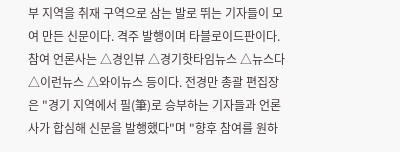부 지역을 취재 구역으로 삼는 발로 뛰는 기자들이 모여 만든 신문이다. 격주 발행이며 타블로이드판이다. 참여 언론사는 △경인뷰 △경기핫타임뉴스 △뉴스다 △이런뉴스 △와이뉴스 등이다. 전경만 총괄 편집장은 "경기 지역에서 필(筆)로 승부하는 기자들과 언론사가 합심해 신문을 발행했다"며 "향후 참여를 원하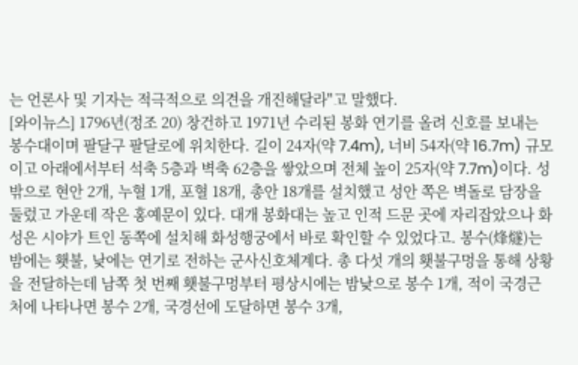는 언론사 및 기자는 적극적으로 의견을 개진해달라"고 말했다.
[와이뉴스] 1796년(정조 20) 창건하고 1971년 수리된 봉화 연기를 올려 신호를 보내는 봉수대이며 팔달구 팔달로에 위치한다. 길이 24자(약 7.4m), 너비 54자(약 16.7m) 규모이고 아래에서부터 석축 5층과 벽축 62층을 쌓았으며 전체 높이 25자(약 7.7m)이다. 성 밖으로 현안 2개, 누혈 1개, 포혈 18개, 총안 18개를 설치했고 성안 쪽은 벽돌로 담장을 둘렀고 가운데 작은 홍예문이 있다. 대개 봉화대는 높고 인적 드문 곳에 자리잡았으나 화성은 시야가 트인 동쪽에 설치해 화성행궁에서 바로 확인할 수 있었다고. 봉수(烽燧)는 밤에는 횃불, 낮에는 연기로 전하는 군사신호체계다. 총 다섯 개의 횃불구멍을 통해 상황을 전달하는데 남쪽 첫 번째 횃불구멍부터 평상시에는 밤낮으로 봉수 1개, 적이 국경근처에 나타나면 봉수 2개, 국경선에 도달하면 봉수 3개,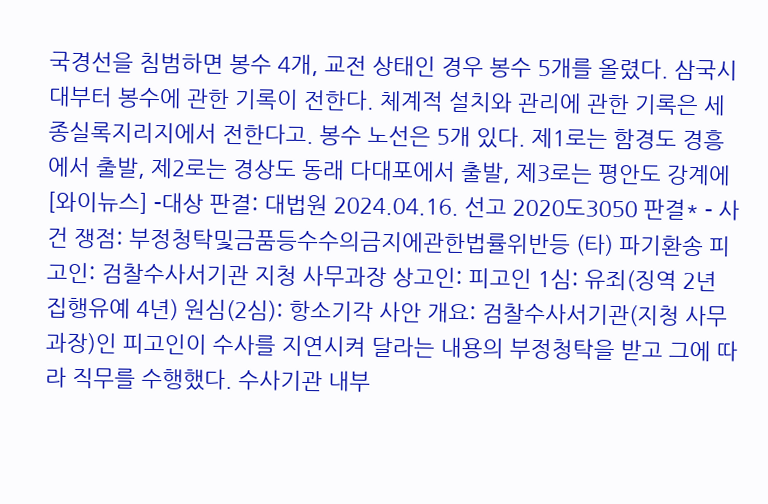국경선을 침범하면 봉수 4개, 교전 상태인 경우 봉수 5개를 올렸다. 삼국시대부터 봉수에 관한 기록이 전한다. 체계적 설치와 관리에 관한 기록은 세종실록지리지에서 전한다고. 봉수 노선은 5개 있다. 제1로는 함경도 경흥에서 출발, 제2로는 경상도 동래 다대포에서 출발, 제3로는 평안도 강계에
[와이뉴스] -대상 판결: 대법원 2024.04.16. 선고 2020도3050 판결* - 사건 쟁점: 부정청탁및금품등수수의금지에관한법률위반등 (타) 파기환송 피고인: 검찰수사서기관 지청 사무과장 상고인: 피고인 1심: 유죄(징역 2년 집행유예 4년) 원심(2심): 항소기각 사안 개요: 검찰수사서기관(지청 사무과장)인 피고인이 수사를 지연시켜 달라는 내용의 부정청탁을 받고 그에 따라 직무를 수행했다. 수사기관 내부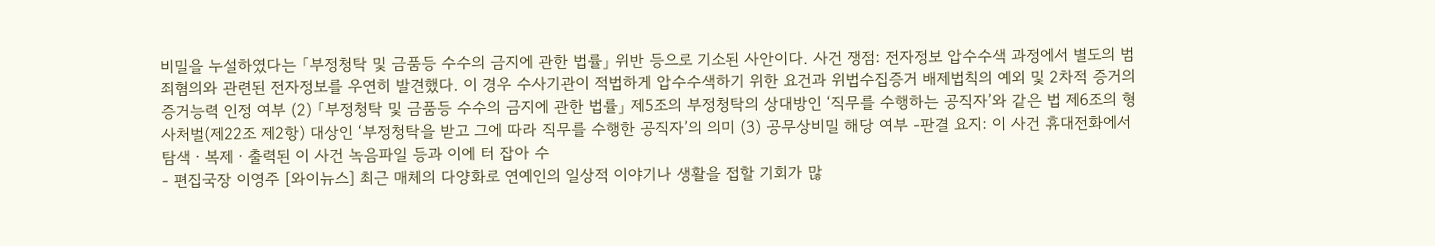비밀을 누설하였다는 「부정청탁 및 금품등 수수의 금지에 관한 법률」 위반 등으로 기소된 사안이다. 사건 쟁점: 전자정보 압수수색 과정에서 별도의 범죄혐의와 관련된 전자정보를 우연히 발견했다. 이 경우 수사기관이 적법하게 압수수색하기 위한 요건과 위법수집증거 배제법칙의 예외 및 2차적 증거의 증거능력 인정 여부 (2) 「부정청탁 및 금품등 수수의 금지에 관한 법률」 제5조의 부정청탁의 상대방인 ‘직무를 수행하는 공직자’와 같은 법 제6조의 형사처벌(제22조 제2항) 대상인 ‘부정청탁을 받고 그에 따라 직무를 수행한 공직자’의 의미 (3) 공무상비밀 해당 여부 -판결 요지: 이 사건 휴대전화에서 탐색ㆍ복제ㆍ출력된 이 사건 녹음파일 등과 이에 터 잡아 수
- 편집국장 이영주 [와이뉴스] 최근 매체의 다양화로 연예인의 일상적 이야기나 생활을 접할 기회가 많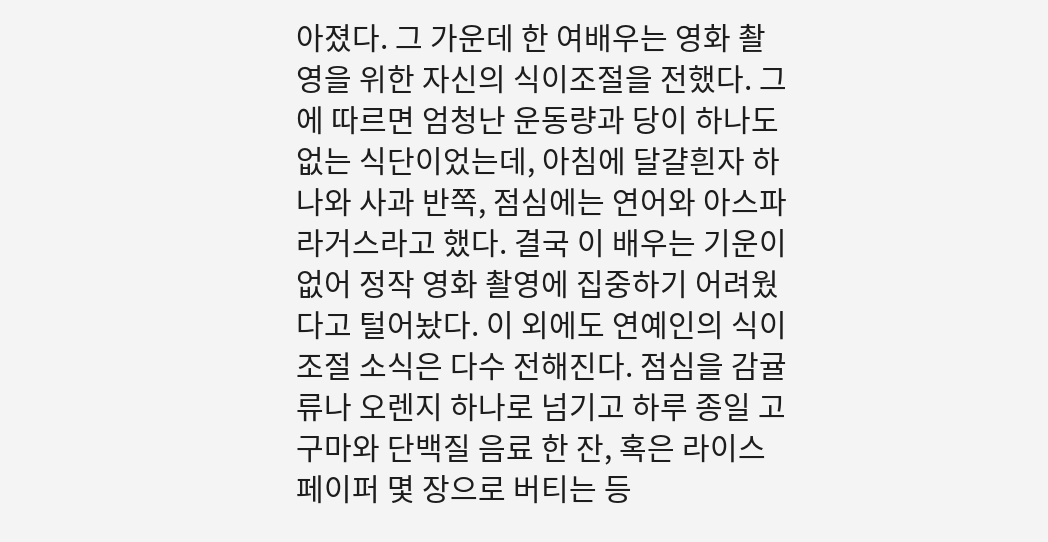아졌다. 그 가운데 한 여배우는 영화 촬영을 위한 자신의 식이조절을 전했다. 그에 따르면 엄청난 운동량과 당이 하나도 없는 식단이었는데, 아침에 달걀흰자 하나와 사과 반쪽, 점심에는 연어와 아스파라거스라고 했다. 결국 이 배우는 기운이 없어 정작 영화 촬영에 집중하기 어려웠다고 털어놨다. 이 외에도 연예인의 식이조절 소식은 다수 전해진다. 점심을 감귤류나 오렌지 하나로 넘기고 하루 종일 고구마와 단백질 음료 한 잔, 혹은 라이스 페이퍼 몇 장으로 버티는 등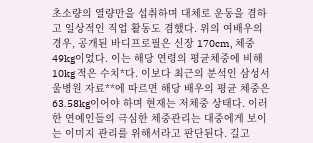초소량의 열량만을 섭취하며 대체로 운동을 겸하고 일상적인 직업 활동도 겸했다. 위의 여배우의 경우, 공개된 바디프로필은 신장 170cm, 체중 49kg이었다. 이는 해당 연령의 평균체중에 비해 10kg 적은 수치*다. 이보다 최근의 분석인 삼성서울병원 자료**에 따르면 해당 배우의 평균 체중은 63.58kg이어야 하며 현재는 저체중 상태다. 이러한 연예인들의 극심한 체중관리는 대중에게 보이는 이미지 관리를 위해서라고 판단된다. 길고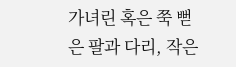가녀린 혹은 쭉 뻗은 팔과 다리, 작은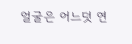얼굴은 어느덧 연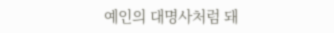예인의 대명사처럼 돼